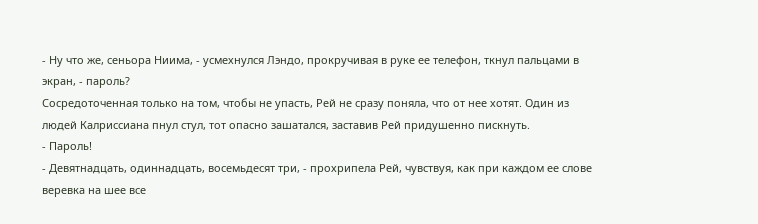- Ну что же, сеньора Ниима, - усмехнулся Лэндо, прокручивая в руке ее телефон, ткнул пальцами в экран, - пароль?
Сосредоточенная только на том, чтобы не упасть, Рей не сразу поняла, что от нее хотят. Один из людей Калриссиана пнул стул, тот опасно зашатался, заставив Рей придушенно пискнуть.
- Пароль!
- Девятнадцать, одиннадцать, восемьдесят три, - прохрипела Рей, чувствуя, как при каждом ее слове веревка на шее все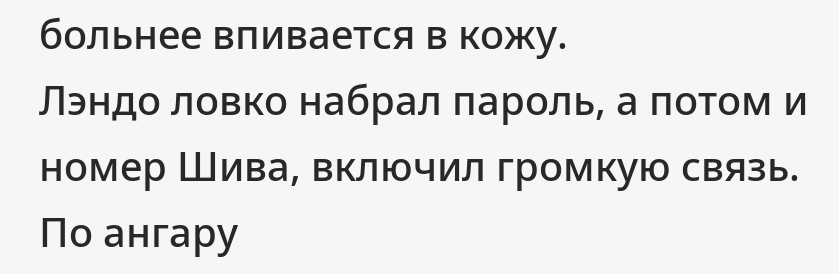больнее впивается в кожу.
Лэндо ловко набрал пароль, а потом и номер Шива, включил громкую связь. По ангару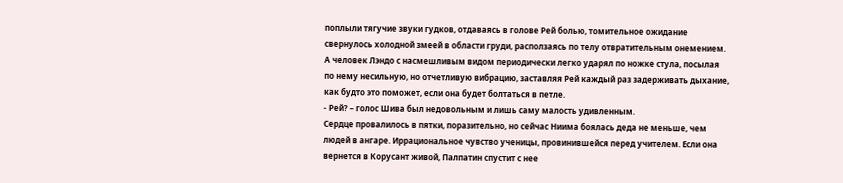поплыли тягучие звуки гудков, отдаваясь в голове Рей болью, томительное ожидание свернулось холодной змеей в области груди, расползаясь по телу отвратительным онемением. А человек Лэндо с насмешливым видом периодически легко ударял по ножке стула, посылая по нему несильную, но отчетливую вибрацию, заставляя Рей каждый раз задерживать дыхание, как будто это поможет, если она будет болтаться в петле.
- Рей? – голос Шива был недовольным и лишь саму малость удивленным.
Сердце провалилось в пятки, поразительно, но сейчас Ниима боялась деда не меньше, чем людей в ангаре. Иррациональное чувство ученицы, провинившейся перед учителем. Если она вернется в Корусант живой, Палпатин спустит с нее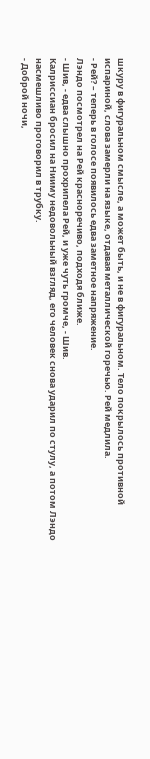шкуру в фигуральном смысле, а может быть, и не в фигуральном. Тело покрылось противной испариной, слова замерли на языке, отдавая металлической горечью. Рей медлила.
- Рей? – теперь в голосе появилось едва заметное напряжение.
Лэндо посмотрел на Рей красноречиво, подходя ближе.
- Шив, - едва слышно прохрипела Рей, и уже чуть громче, - Шив.
Калриссиан бросил на Нииму недовольный взгляд, его человек снова ударил по стулу, а потом Лэндо насмешливо проговорил в трубку.
- Доброй ночи,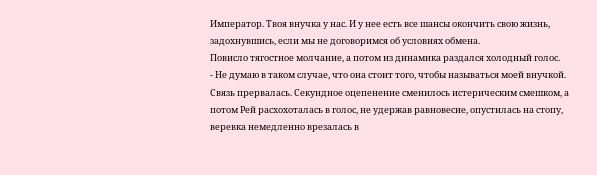Император. Твоя внучка у нас. И у нее есть все шансы окончить свою жизнь, задохнувшись, если мы не договоримся об условиях обмена.
Повисло тягостное молчание, а потом из динамика раздался холодный голос.
- Не думаю в таком случае, что она стоит того, чтобы называться моей внучкой.
Связь прервалась. Секундное оцепенение сменилось истерическим смешком, а потом Рей расхохоталась в голос, не удержав равновесие, опустилась на стопу, веревка немедленно врезалась в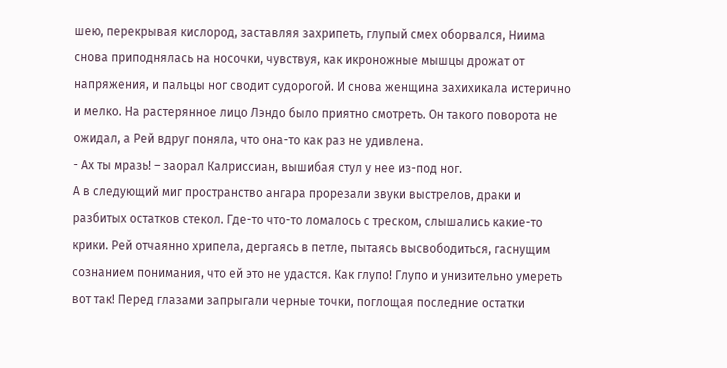шею, перекрывая кислород, заставляя захрипеть, глупый смех оборвался, Ниима снова приподнялась на носочки, чувствуя, как икроножные мышцы дрожат от напряжения, и пальцы ног сводит судорогой. И снова женщина захихикала истерично и мелко. На растерянное лицо Лэндо было приятно смотреть. Он такого поворота не ожидал, а Рей вдруг поняла, что она-то как раз не удивлена.
- Ах ты мразь! – заорал Калриссиан, вышибая стул у нее из-под ног.
А в следующий миг пространство ангара прорезали звуки выстрелов, драки и разбитых остатков стекол. Где-то что-то ломалось с треском, слышались какие-то крики. Рей отчаянно хрипела, дергаясь в петле, пытаясь высвободиться, гаснущим сознанием понимания, что ей это не удастся. Как глупо! Глупо и унизительно умереть вот так! Перед глазами запрыгали черные точки, поглощая последние остатки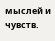мыслей и чувств.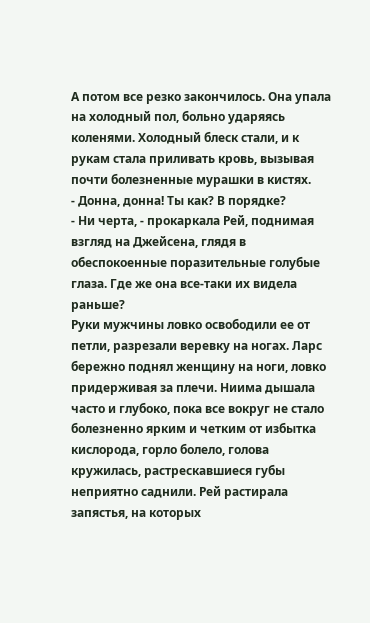А потом все резко закончилось. Она упала на холодный пол, больно ударяясь коленями. Холодный блеск стали, и к рукам стала приливать кровь, вызывая почти болезненные мурашки в кистях.
- Донна, донна! Ты как? В порядке?
- Ни черта, - прокаркала Рей, поднимая взгляд на Джейсена, глядя в обеспокоенные поразительные голубые глаза. Где же она все-таки их видела раньше?
Руки мужчины ловко освободили ее от петли, разрезали веревку на ногах. Ларс бережно поднял женщину на ноги, ловко придерживая за плечи. Ниима дышала часто и глубоко, пока все вокруг не стало болезненно ярким и четким от избытка кислорода, горло болело, голова кружилась, растрескавшиеся губы неприятно саднили. Рей растирала запястья, на которых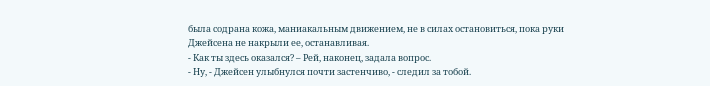была содрана кожа, маниакальным движением, не в силах остановиться, пока руки Джейсена не накрыли ее, останавливая.
- Как ты здесь оказался? – Рей, наконец, задала вопрос.
- Ну, - Джейсен улыбнулся почти застенчиво, - следил за тобой.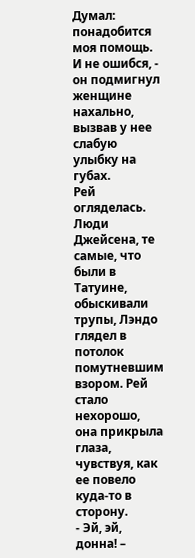Думал: понадобится моя помощь. И не ошибся, - он подмигнул женщине нахально, вызвав у нее слабую улыбку на губах.
Рей огляделась. Люди Джейсена, те самые, что были в Татуине, обыскивали трупы, Лэндо глядел в потолок помутневшим взором. Рей стало нехорошо, она прикрыла глаза, чувствуя, как ее повело куда-то в сторону.
- Эй, эй, донна! –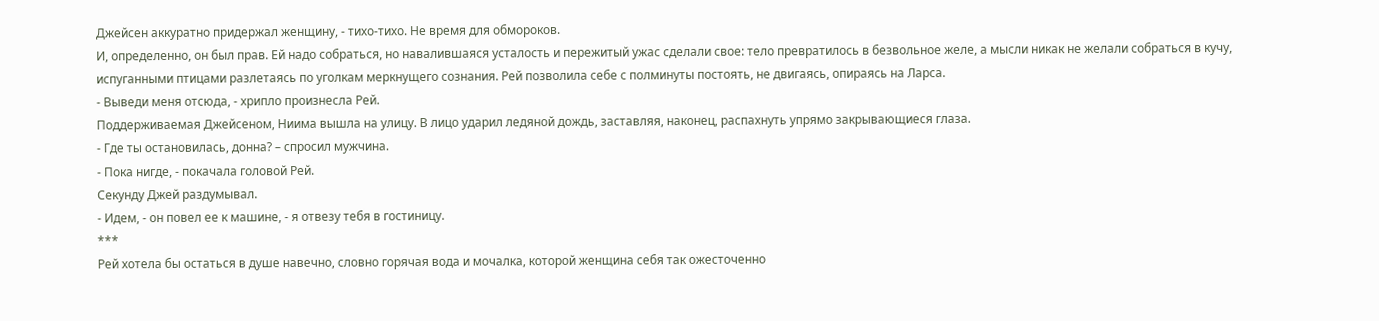Джейсен аккуратно придержал женщину, - тихо-тихо. Не время для обмороков.
И, определенно, он был прав. Ей надо собраться, но навалившаяся усталость и пережитый ужас сделали свое: тело превратилось в безвольное желе, а мысли никак не желали собраться в кучу, испуганными птицами разлетаясь по уголкам меркнущего сознания. Рей позволила себе с полминуты постоять, не двигаясь, опираясь на Ларса.
- Выведи меня отсюда, - хрипло произнесла Рей.
Поддерживаемая Джейсеном, Ниима вышла на улицу. В лицо ударил ледяной дождь, заставляя, наконец, распахнуть упрямо закрывающиеся глаза.
- Где ты остановилась, донна? – спросил мужчина.
- Пока нигде, - покачала головой Рей.
Секунду Джей раздумывал.
- Идем, - он повел ее к машине, - я отвезу тебя в гостиницу.
***
Рей хотела бы остаться в душе навечно, словно горячая вода и мочалка, которой женщина себя так ожесточенно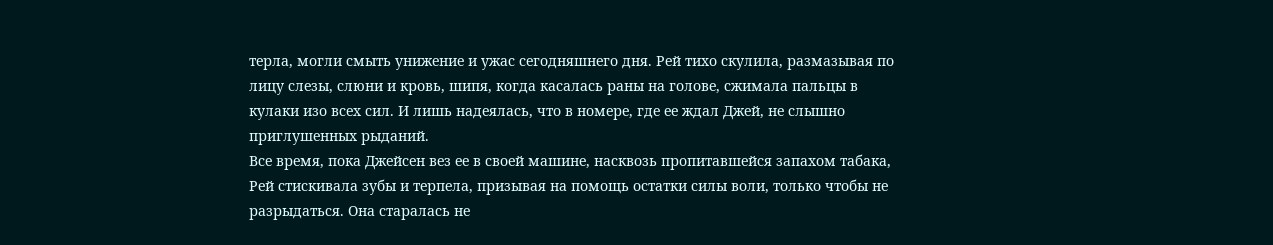терла, могли смыть унижение и ужас сегодняшнего дня. Рей тихо скулила, размазывая по лицу слезы, слюни и кровь, шипя, когда касалась раны на голове, сжимала пальцы в кулаки изо всех сил. И лишь надеялась, что в номере, где ее ждал Джей, не слышно приглушенных рыданий.
Все время, пока Джейсен вез ее в своей машине, насквозь пропитавшейся запахом табака, Рей стискивала зубы и терпела, призывая на помощь остатки силы воли, только чтобы не разрыдаться. Она старалась не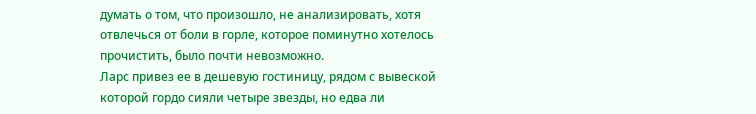думать о том, что произошло, не анализировать, хотя отвлечься от боли в горле, которое поминутно хотелось прочистить, было почти невозможно.
Ларс привез ее в дешевую гостиницу, рядом с вывеской которой гордо сияли четыре звезды, но едва ли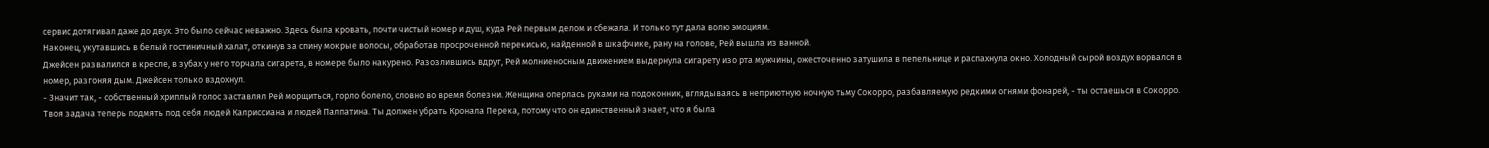сервис дотягивал даже до двух. Это было сейчас неважно. Здесь была кровать, почти чистый номер и душ, куда Рей первым делом и сбежала. И только тут дала волю эмоциям.
Наконец, укутавшись в белый гостиничный халат, откинув за спину мокрые волосы, обработав просроченной перекисью, найденной в шкафчике, рану на голове, Рей вышла из ванной.
Джейсен развалился в кресле, в зубах у него торчала сигарета, в номере было накурено. Разозлившись вдруг, Рей молниеносным движением выдернула сигарету изо рта мужчины, ожесточенно затушила в пепельнице и распахнула окно. Холодный сырой воздух ворвался в номер, разгоняя дым. Джейсен только вздохнул.
- Значит так, - собственный хриплый голос заставлял Рей морщиться, горло болело, словно во время болезни. Женщина оперлась руками на подоконник, вглядываясь в неприютную ночную тьму Сокорро, разбавляемую редкими огнями фонарей, - ты остаешься в Сокорро. Твоя задача теперь подмять под себя людей Калриссиана и людей Палпатина. Ты должен убрать Кронала Перека, потому что он единственный знает, что я была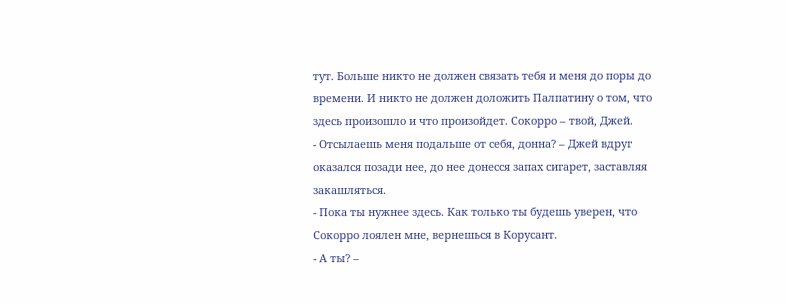тут. Больше никто не должен связать тебя и меня до поры до времени. И никто не должен доложить Палпатину о том, что здесь произошло и что произойдет. Сокорро – твой, Джей.
- Отсылаешь меня подальше от себя, донна? – Джей вдруг оказался позади нее, до нее донесся запах сигарет, заставляя закашляться.
- Пока ты нужнее здесь. Как только ты будешь уверен, что Сокорро лоялен мне, вернешься в Корусант.
- А ты? –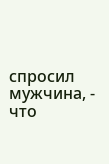спросил мужчина, - что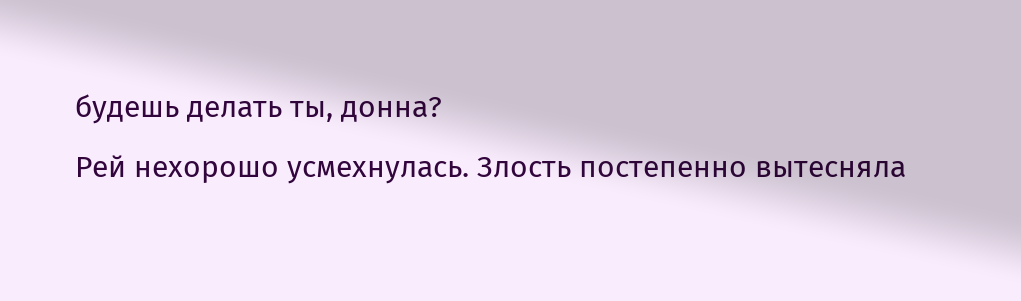будешь делать ты, донна?
Рей нехорошо усмехнулась. Злость постепенно вытесняла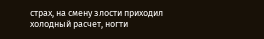страх, на смену злости приходил холодный расчет, ногти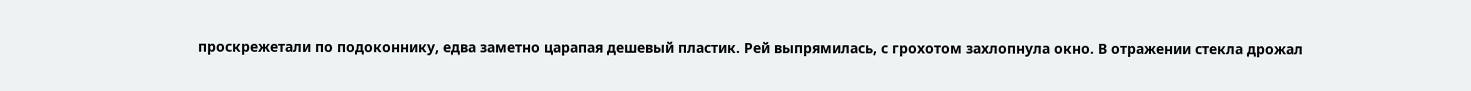проскрежетали по подоконнику, едва заметно царапая дешевый пластик. Рей выпрямилась, с грохотом захлопнула окно. В отражении стекла дрожал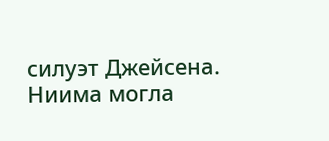силуэт Джейсена. Ниима могла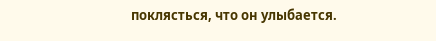поклясться, что он улыбается.